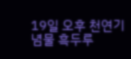19일 오후 천연기념물 흑두루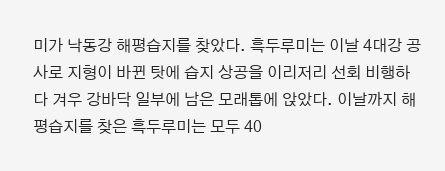미가 낙동강 해평습지를 찾았다. 흑두루미는 이날 4대강 공사로 지형이 바뀐 탓에 습지 상공을 이리저리 선회 비행하다 겨우 강바닥 일부에 남은 모래톱에 앉았다. 이날까지 해평습지를 찾은 흑두루미는 모두 40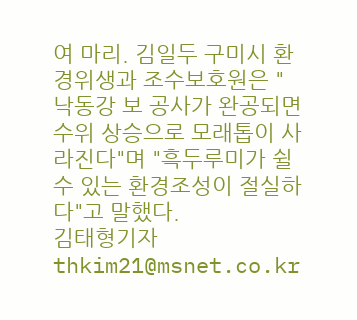여 마리. 김일두 구미시 환경위생과 조수보호원은 "낙동강 보 공사가 완공되면 수위 상승으로 모래톱이 사라진다"며 "흑두루미가 쉴 수 있는 환경조성이 절실하다"고 말했다.
김태형기자 thkim21@msnet.co.kr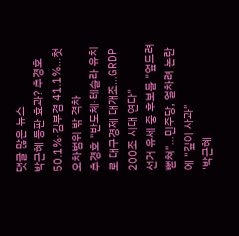댓글 많은 뉴스
박근혜 등판 효과? 추경호 50.1%·김부겸 41.1%…첫 오차범위 밖 격차
추경호 "반도체·테슬라 유치로 대구경제 대개조…GRDP 200조 시대 연다"
선거 유세 중 후보들 "엎드려뻗쳐"…민주당, 얼차려 논란에 "깊이 사과"
'박근혜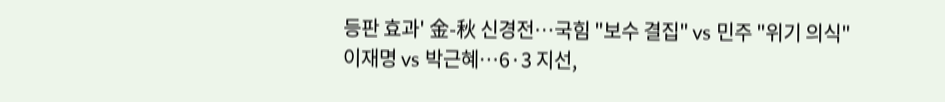등판 효과' 金-秋 신경전…국힘 "보수 결집" vs 민주 "위기 의식"
이재명 vs 박근혜…6·3 지선,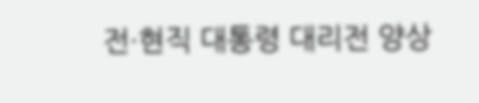전·현직 대통령 대리전 양상